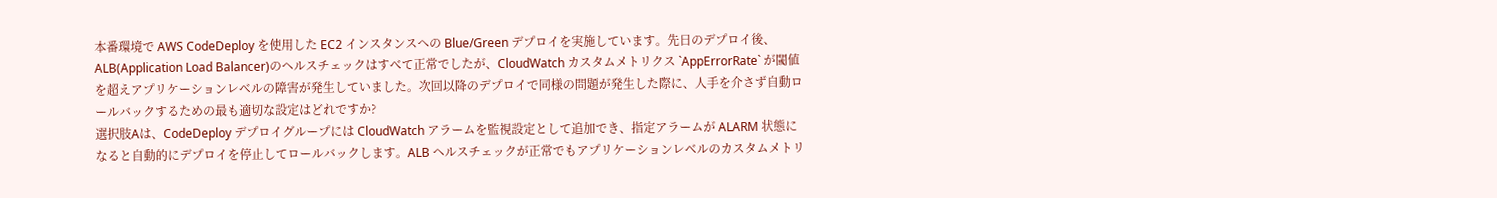本番環境で AWS CodeDeploy を使用した EC2 インスタンスへの Blue/Green デプロイを実施しています。先日のデプロイ後、ALB(Application Load Balancer)のヘルスチェックはすべて正常でしたが、CloudWatch カスタムメトリクス `AppErrorRate` が閾値を超えアプリケーションレベルの障害が発生していました。次回以降のデプロイで同様の問題が発生した際に、人手を介さず自動ロールバックするための最も適切な設定はどれですか?
選択肢Aは、CodeDeploy デプロイグループには CloudWatch アラームを監視設定として追加でき、指定アラームが ALARM 状態になると自動的にデプロイを停止してロールバックします。ALB ヘルスチェックが正常でもアプリケーションレベルのカスタムメトリ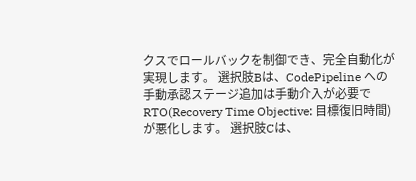クスでロールバックを制御でき、完全自動化が実現します。 選択肢Bは、CodePipeline への手動承認ステージ追加は手動介入が必要で RTO(Recovery Time Objective: 目標復旧時間)が悪化します。 選択肢Cは、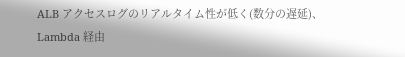ALB アクセスログのリアルタイム性が低く(数分の遅延)、Lambda 経由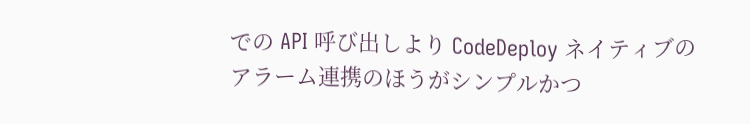での API 呼び出しより CodeDeploy ネイティブのアラーム連携のほうがシンプルかつ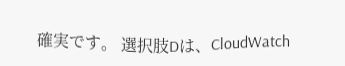確実です。 選択肢Dは、CloudWatch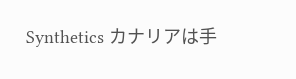Synthetics カナリアは手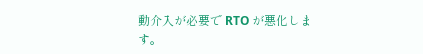動介入が必要で RTO が悪化します。